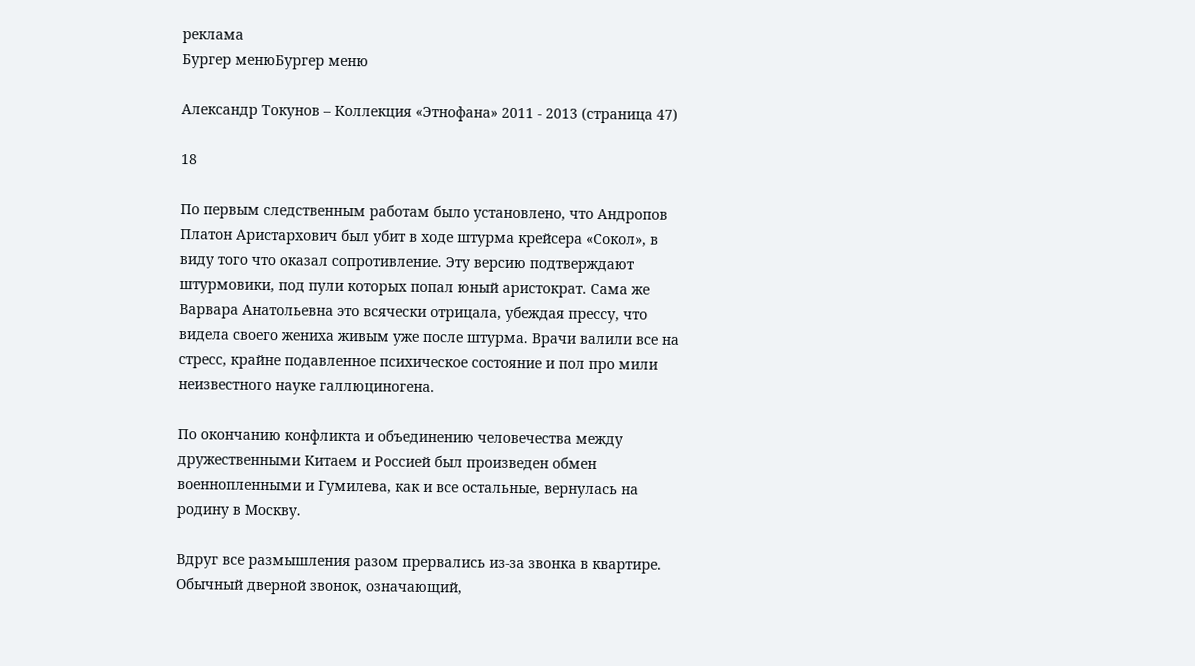реклама
Бургер менюБургер меню

Александр Токунов – Коллекция «Этнофана» 2011 - 2013 (страница 47)

18

По первым следственным работам было установлено, что Андропов Платон Аристархович был убит в ходе штурма крейсера «Сокол», в виду того что оказал сопротивление. Эту версию подтверждают штурмовики, под пули которых попал юный аристократ. Сама же Варвара Анатольевна это всячески отрицала, убеждая прессу, что видела своего жениха живым уже после штурма. Врачи валили все на стресс, крайне подавленное психическое состояние и пол про мили неизвестного науке галлюциногена.

По окончанию конфликта и объединению человечества между дружественными Китаем и Россией был произведен обмен военнопленными и Гумилева, как и все остальные, вернулась на родину в Москву.

Вдруг все размышления разом прервались из-за звонка в квартире. Обычный дверной звонок, означающий,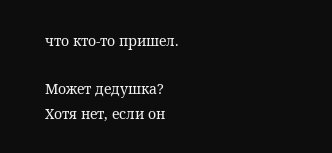что кто-то пришел.

Может дедушка? Хотя нет, если он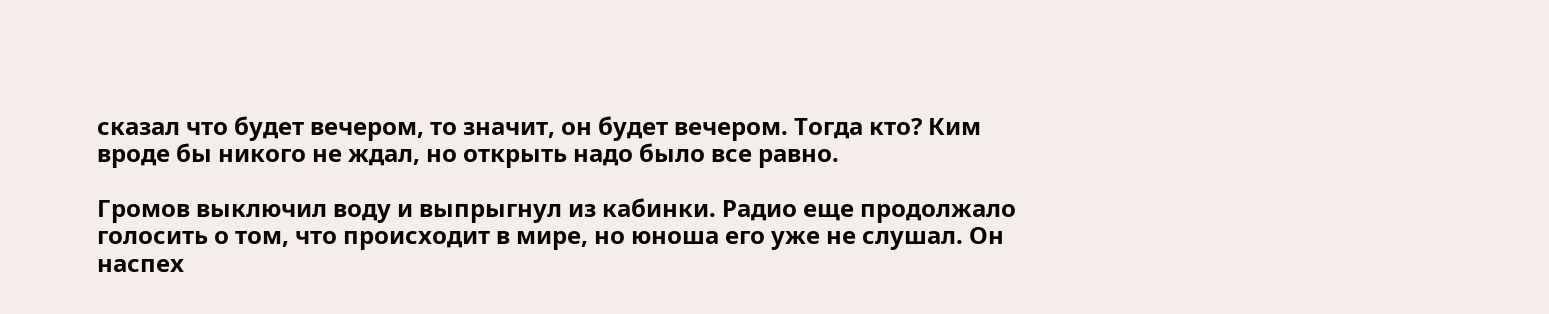сказал что будет вечером, то значит, он будет вечером. Тогда кто? Ким вроде бы никого не ждал, но открыть надо было все равно.

Громов выключил воду и выпрыгнул из кабинки. Радио еще продолжало голосить о том, что происходит в мире, но юноша его уже не слушал. Он наспех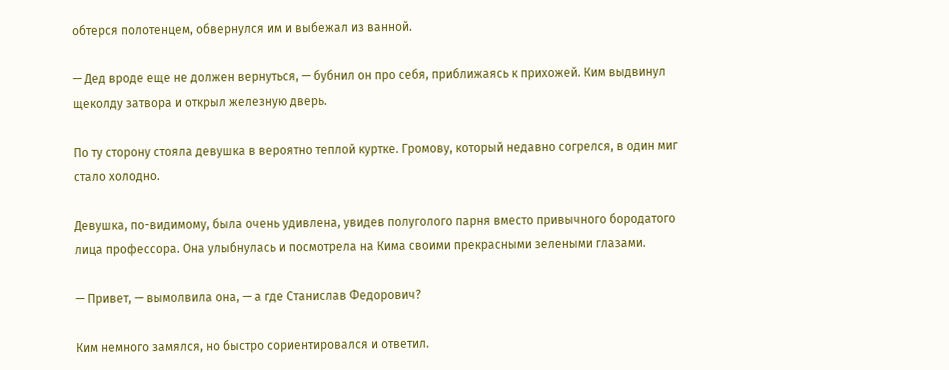обтерся полотенцем, обвернулся им и выбежал из ванной.

— Дед вроде еще не должен вернуться, — бубнил он про себя, приближаясь к прихожей. Ким выдвинул щеколду затвора и открыл железную дверь.

По ту сторону стояла девушка в вероятно теплой куртке. Громову, который недавно согрелся, в один миг стало холодно.

Девушка, по-видимому, была очень удивлена, увидев полуголого парня вместо привычного бородатого лица профессора. Она улыбнулась и посмотрела на Кима своими прекрасными зелеными глазами.

— Привет, — вымолвила она, — а где Станислав Федорович?

Ким немного замялся, но быстро сориентировался и ответил.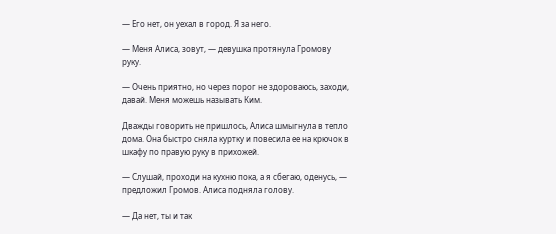— Его нет, он уехал в город. Я за него.

— Меня Алиса, зовут, — девушка протянула Громову руку.

— Очень приятно, но через порог не здороваюсь, заходи, давай. Меня можешь называть Ким.

Дважды говорить не пришлось, Алиса шмыгнула в тепло дома. Она быстро сняла куртку и повесила ее на крючок в шкафу по правую руку в прихожей.

— Слушай, проходи на кухню пока, а я сбегаю, оденусь, — предложил Громов. Алиса подняла голову.

— Да нет, ты и так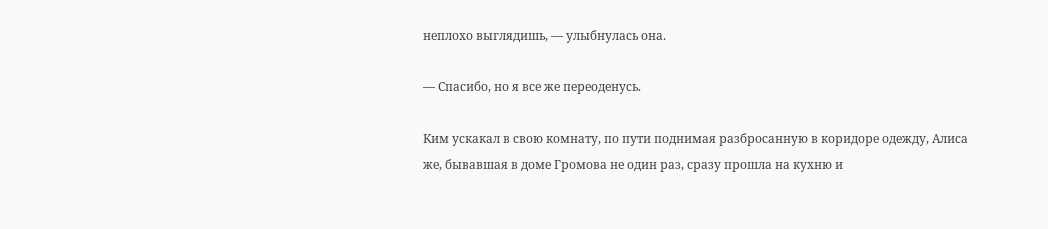неплохо выглядишь, — улыбнулась она.

— Спасибо, но я все же переоденусь.

Ким ускакал в свою комнату, по пути поднимая разбросанную в коридоре одежду, Алиса же, бывавшая в доме Громова не один раз, сразу прошла на кухню и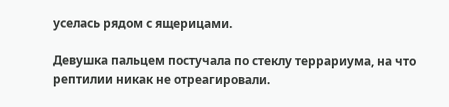уселась рядом с ящерицами.

Девушка пальцем постучала по стеклу террариума, на что рептилии никак не отреагировали.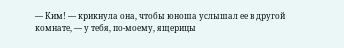— Ким! — крикнула она, чтобы юноша услышал ее в другой комнате, — у тебя, по-моему, ящерицы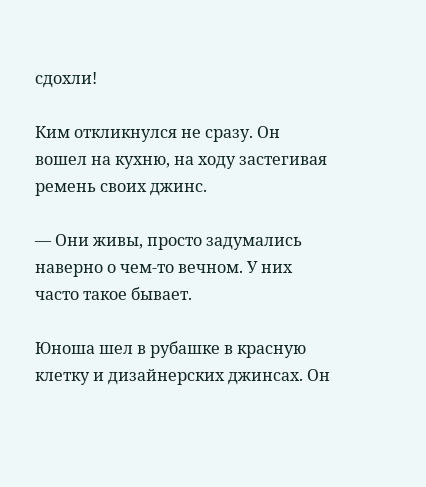сдохли!

Ким откликнулся не сразу. Он вошел на кухню, на ходу застегивая ремень своих джинс.

— Они живы, просто задумались наверно о чем-то вечном. У них часто такое бывает.

Юноша шел в рубашке в красную клетку и дизайнерских джинсах. Он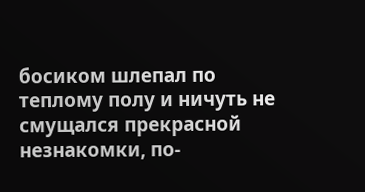босиком шлепал по теплому полу и ничуть не смущался прекрасной незнакомки, по-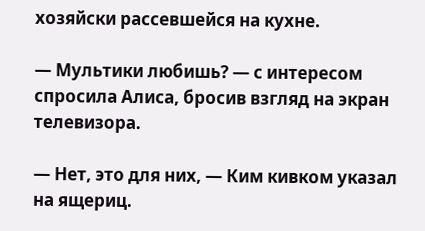хозяйски рассевшейся на кухне.

— Мультики любишь? — с интересом спросила Алиса, бросив взгляд на экран телевизора.

— Нет, это для них, — Ким кивком указал на ящериц.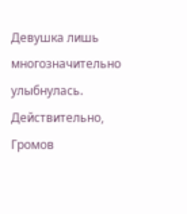Девушка лишь многозначительно улыбнулась. Действительно, Громов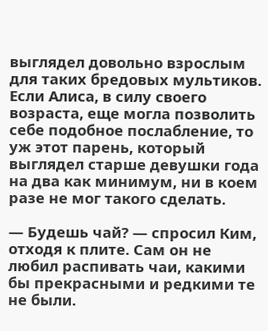выглядел довольно взрослым для таких бредовых мультиков. Если Алиса, в силу своего возраста, еще могла позволить себе подобное послабление, то уж этот парень, который выглядел старше девушки года на два как минимум, ни в коем разе не мог такого сделать.

— Будешь чай? — спросил Ким, отходя к плите. Сам он не любил распивать чаи, какими бы прекрасными и редкими те не были.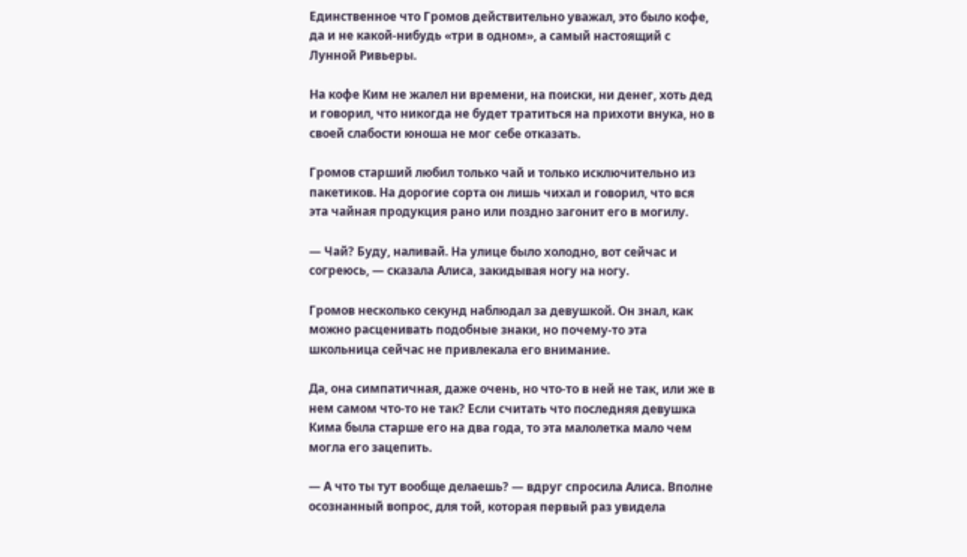Единственное что Громов действительно уважал, это было кофе, да и не какой-нибудь «три в одном», а самый настоящий с Лунной Ривьеры.

На кофе Ким не жалел ни времени, на поиски, ни денег, хоть дед и говорил, что никогда не будет тратиться на прихоти внука, но в своей слабости юноша не мог себе отказать.

Громов старший любил только чай и только исключительно из пакетиков. На дорогие сорта он лишь чихал и говорил, что вся эта чайная продукция рано или поздно загонит его в могилу.

— Чай? Буду, наливай. На улице было холодно, вот сейчас и согреюсь, — сказала Алиса, закидывая ногу на ногу.

Громов несколько секунд наблюдал за девушкой. Он знал, как можно расценивать подобные знаки, но почему-то эта школьница сейчас не привлекала его внимание.

Да, она симпатичная, даже очень, но что-то в ней не так, или же в нем самом что-то не так? Если считать что последняя девушка Кима была старше его на два года, то эта малолетка мало чем могла его зацепить.

— А что ты тут вообще делаешь? — вдруг спросила Алиса. Вполне осознанный вопрос, для той, которая первый раз увидела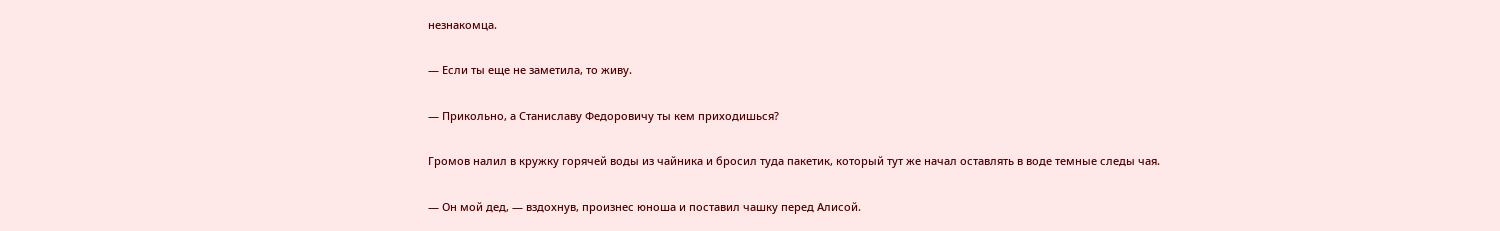незнакомца.

— Если ты еще не заметила, то живу.

— Прикольно, а Станиславу Федоровичу ты кем приходишься?

Громов налил в кружку горячей воды из чайника и бросил туда пакетик, который тут же начал оставлять в воде темные следы чая.

— Он мой дед, — вздохнув, произнес юноша и поставил чашку перед Алисой.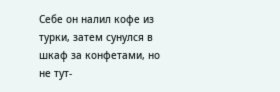Себе он налил кофе из турки, затем сунулся в шкаф за конфетами, но не тут-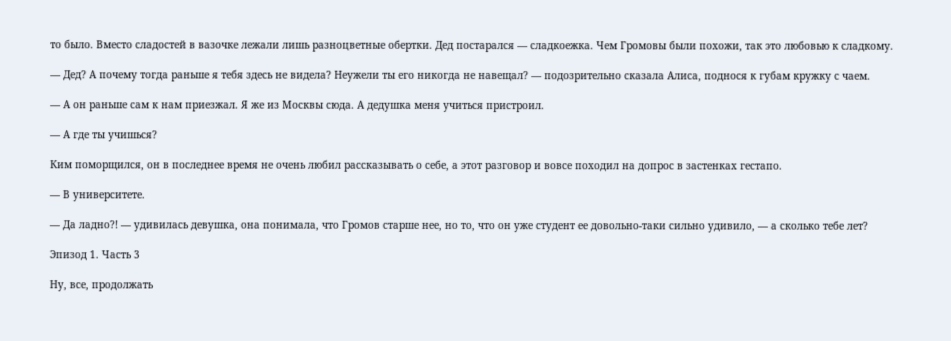то было. Вместо сладостей в вазочке лежали лишь разноцветные обертки. Дед постарался — сладкоежка. Чем Громовы были похожи, так это любовью к сладкому.

— Дед? А почему тогда раньше я тебя здесь не видела? Неужели ты его никогда не навещал? — подозрительно сказала Алиса, поднося к губам кружку с чаем.

— А он раньше сам к нам приезжал. Я же из Москвы сюда. А дедушка меня учиться пристроил.

— А где ты учишься?

Ким поморщился, он в последнее время не очень любил рассказывать о себе, а этот разговор и вовсе походил на допрос в застенках гестапо.

— В университете.

— Да ладно?! — удивилась девушка, она понимала, что Громов старше нее, но то, что он уже студент ее довольно-таки сильно удивило, — а сколько тебе лет?

Эпизод 1. Часть 3

Ну, все, продолжать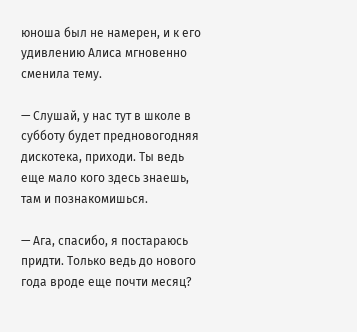юноша был не намерен, и к его удивлению Алиса мгновенно сменила тему.

— Слушай, у нас тут в школе в субботу будет предновогодняя дискотека, приходи. Ты ведь еще мало кого здесь знаешь, там и познакомишься.

— Ага, спасибо, я постараюсь придти. Только ведь до нового года вроде еще почти месяц?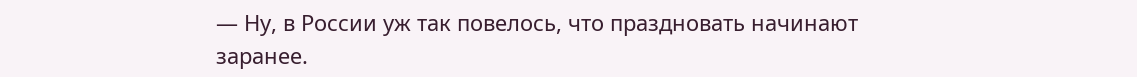— Ну, в России уж так повелось, что праздновать начинают заранее.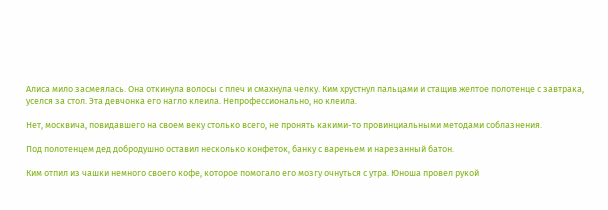Алиса мило засмеялась. Она откинула волосы с плеч и смахнула челку. Ким хрустнул пальцами и стащив желтое полотенце с завтрака, уселся за стол. Эта девчонка его нагло клеила. Непрофессионально, но клеила.

Нет, москвича, повидавшего на своем веку столько всего, не пронять какими-то провинциальными методами соблазнения.

Под полотенцем дед добродушно оставил несколько конфеток, банку с вареньем и нарезанный батон.

Ким отпил из чашки немного своего кофе, которое помогало его мозгу очнуться с утра. Юноша провел рукой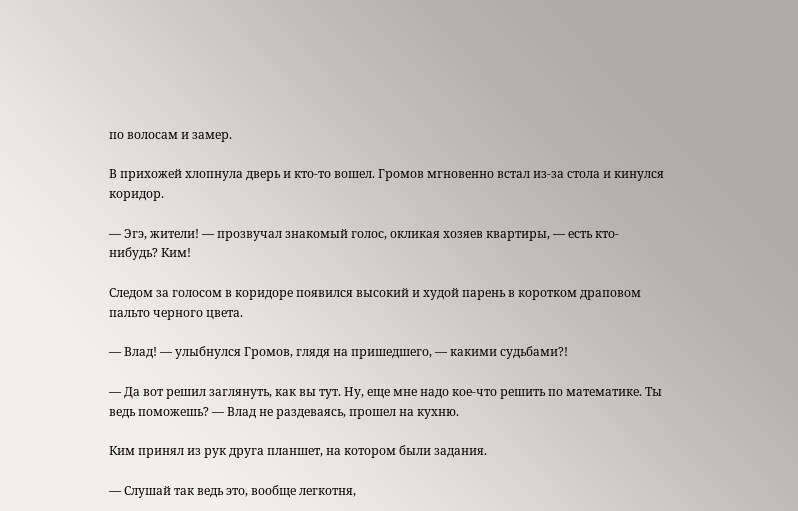по волосам и замер.

В прихожей хлопнула дверь и кто-то вошел. Громов мгновенно встал из-за стола и кинулся коридор.

— Эгэ, жители! — прозвучал знакомый голос, окликая хозяев квартиры, — есть кто-нибудь? Ким!

Следом за голосом в коридоре появился высокий и худой парень в коротком драповом пальто черного цвета.

— Влад! — улыбнулся Громов, глядя на пришедшего, — какими судьбами?!

— Да вот решил заглянуть, как вы тут. Ну, еще мне надо кое-что решить по математике. Ты ведь поможешь? — Влад не раздеваясь, прошел на кухню.

Ким принял из рук друга планшет, на котором были задания.

— Слушай так ведь это, вообще легкотня,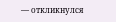— откликнулся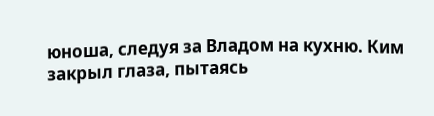юноша, следуя за Владом на кухню. Ким закрыл глаза, пытаясь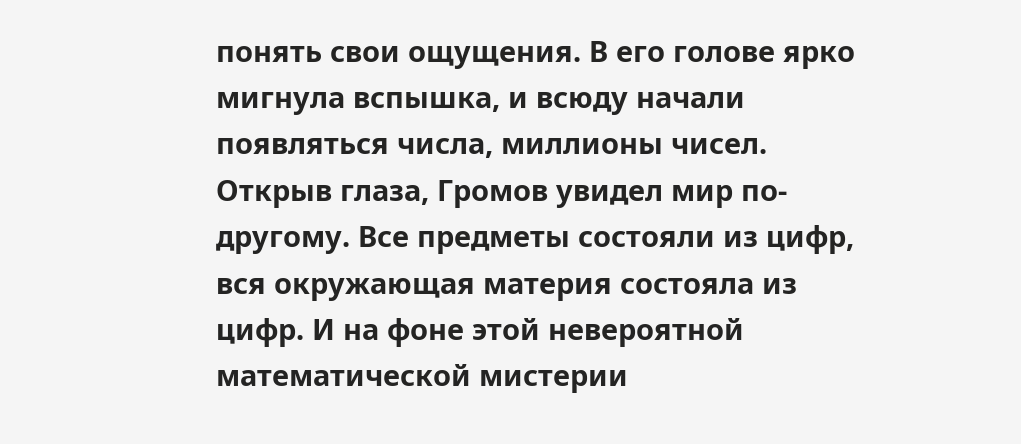понять свои ощущения. В его голове ярко мигнула вспышка, и всюду начали появляться числа, миллионы чисел. Открыв глаза, Громов увидел мир по-другому. Все предметы состояли из цифр, вся окружающая материя состояла из цифр. И на фоне этой невероятной математической мистерии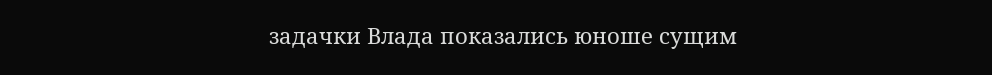задачки Влада показались юноше сущим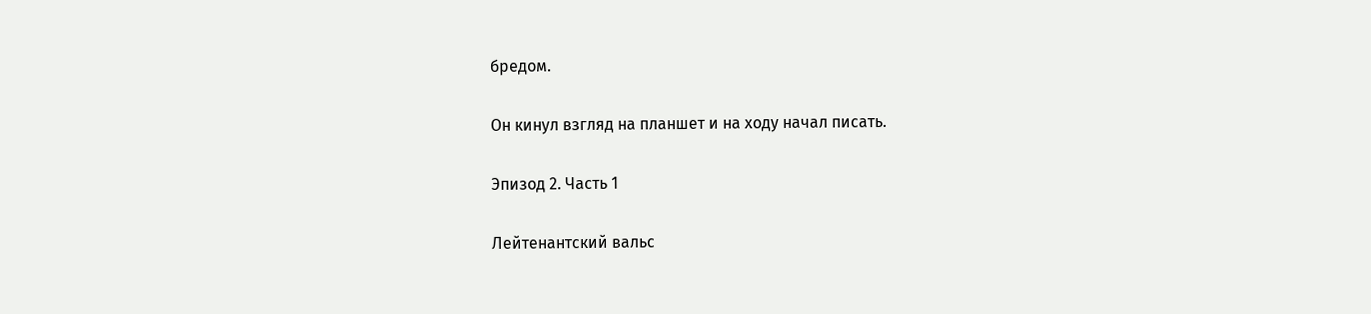бредом.

Он кинул взгляд на планшет и на ходу начал писать.

Эпизод 2. Часть 1

Лейтенантский вальс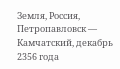Земля, Россия, Петропавловск — Камчатский, декабрь 2356 года